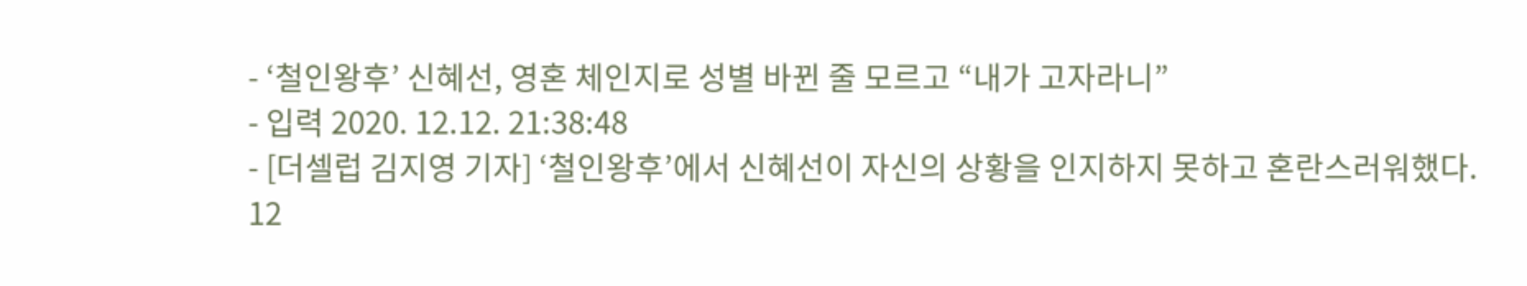- ‘철인왕후’ 신혜선, 영혼 체인지로 성별 바뀐 줄 모르고 “내가 고자라니”
- 입력 2020. 12.12. 21:38:48
- [더셀럽 김지영 기자] ‘철인왕후’에서 신혜선이 자신의 상황을 인지하지 못하고 혼란스러워했다.
12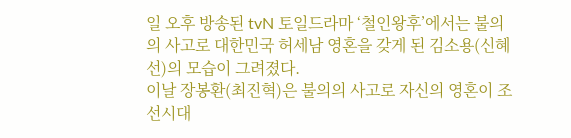일 오후 방송된 tvN 토일드라마 ‘철인왕후’에서는 불의의 사고로 대한민국 허세남 영혼을 갖게 된 김소용(신혜선)의 모습이 그려졌다.
이날 장봉환(최진혁)은 불의의 사고로 자신의 영혼이 조선시대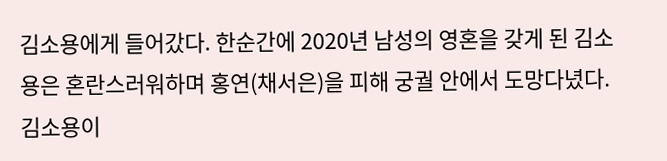김소용에게 들어갔다. 한순간에 2020년 남성의 영혼을 갖게 된 김소용은 혼란스러워하며 홍연(채서은)을 피해 궁궐 안에서 도망다녔다.
김소용이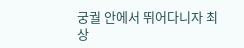궁궐 안에서 뛰어다니자 최상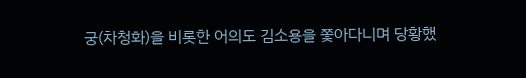궁(차청화)을 비롯한 어의도 김소용을 쫓아다니며 당황했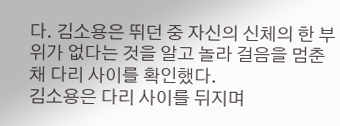다. 김소용은 뛰던 중 자신의 신체의 한 부위가 없다는 것을 알고 놀라 걸음을 멈춘 채 다리 사이를 확인했다.
김소용은 다리 사이를 뒤지며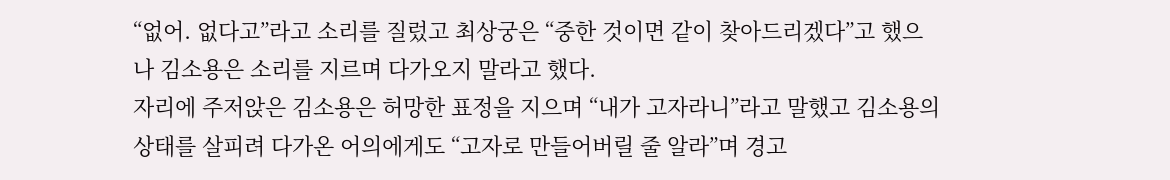“없어. 없다고”라고 소리를 질렀고 최상궁은 “중한 것이면 같이 찾아드리겠다”고 했으나 김소용은 소리를 지르며 다가오지 말라고 했다.
자리에 주저앉은 김소용은 허망한 표정을 지으며 “내가 고자라니”라고 말했고 김소용의 상태를 살피려 다가온 어의에게도 “고자로 만들어버릴 줄 알라”며 경고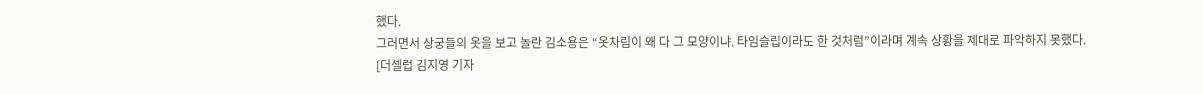했다.
그러면서 상궁들의 옷을 보고 놀란 김소용은 “옷차림이 왜 다 그 모양이냐. 타임슬립이라도 한 것처럼”이라며 계속 상황을 제대로 파악하지 못했다.
[더셀럽 김지영 기자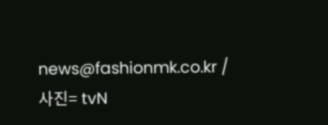news@fashionmk.co.kr / 사진= tvN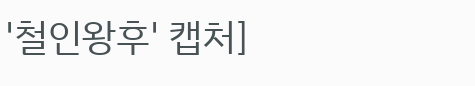'철인왕후' 캡처]